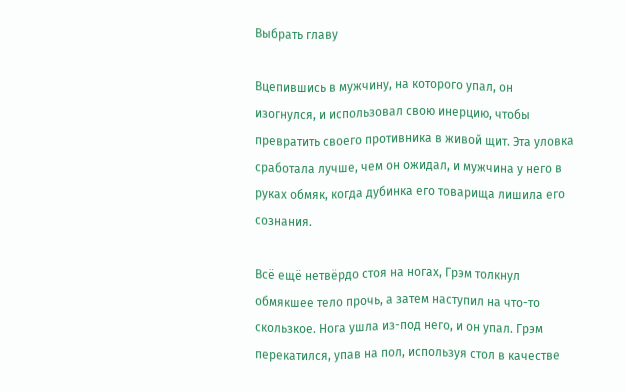Выбрать главу

Вцепившись в мужчину, на которого упал, он изогнулся, и использовал свою инерцию, чтобы превратить своего противника в живой щит. Эта уловка сработала лучше, чем он ожидал, и мужчина у него в руках обмяк, когда дубинка его товарища лишила его сознания.

Всё ещё нетвёрдо стоя на ногах, Грэм толкнул обмякшее тело прочь, а затем наступил на что-то скользкое. Нога ушла из-под него, и он упал. Грэм перекатился, упав на пол, используя стол в качестве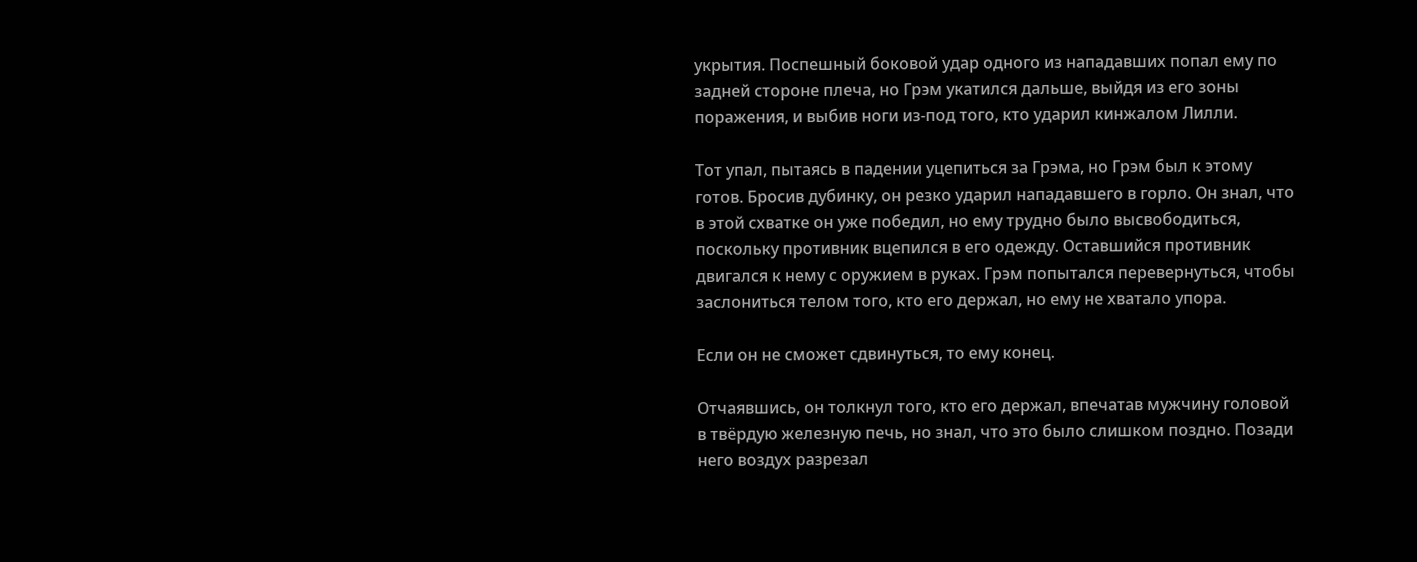укрытия. Поспешный боковой удар одного из нападавших попал ему по задней стороне плеча, но Грэм укатился дальше, выйдя из его зоны поражения, и выбив ноги из-под того, кто ударил кинжалом Лилли.

Тот упал, пытаясь в падении уцепиться за Грэма, но Грэм был к этому готов. Бросив дубинку, он резко ударил нападавшего в горло. Он знал, что в этой схватке он уже победил, но ему трудно было высвободиться, поскольку противник вцепился в его одежду. Оставшийся противник двигался к нему с оружием в руках. Грэм попытался перевернуться, чтобы заслониться телом того, кто его держал, но ему не хватало упора.

Если он не сможет сдвинуться, то ему конец.

Отчаявшись, он толкнул того, кто его держал, впечатав мужчину головой в твёрдую железную печь, но знал, что это было слишком поздно. Позади него воздух разрезал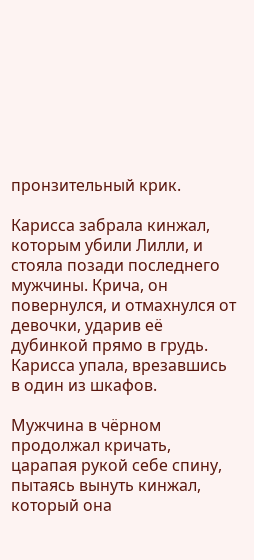пронзительный крик.

Карисса забрала кинжал, которым убили Лилли, и стояла позади последнего мужчины. Крича, он повернулся, и отмахнулся от девочки, ударив её дубинкой прямо в грудь. Карисса упала, врезавшись в один из шкафов.

Мужчина в чёрном продолжал кричать, царапая рукой себе спину, пытаясь вынуть кинжал, который она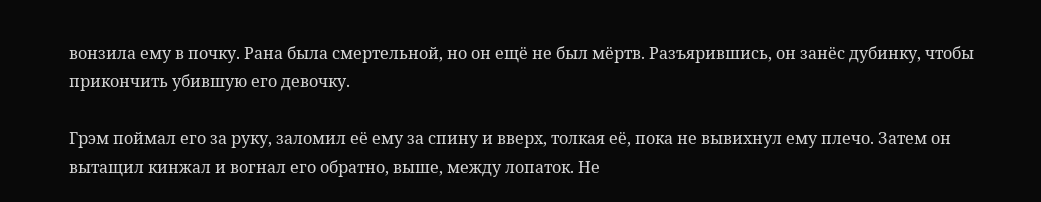вонзила ему в почку. Рана была смертельной, но он ещё не был мёртв. Разъярившись, он занёс дубинку, чтобы прикончить убившую его девочку.

Грэм поймал его за руку, заломил её ему за спину и вверх, толкая её, пока не вывихнул ему плечо. Затем он вытащил кинжал и вогнал его обратно, выше, между лопаток. Не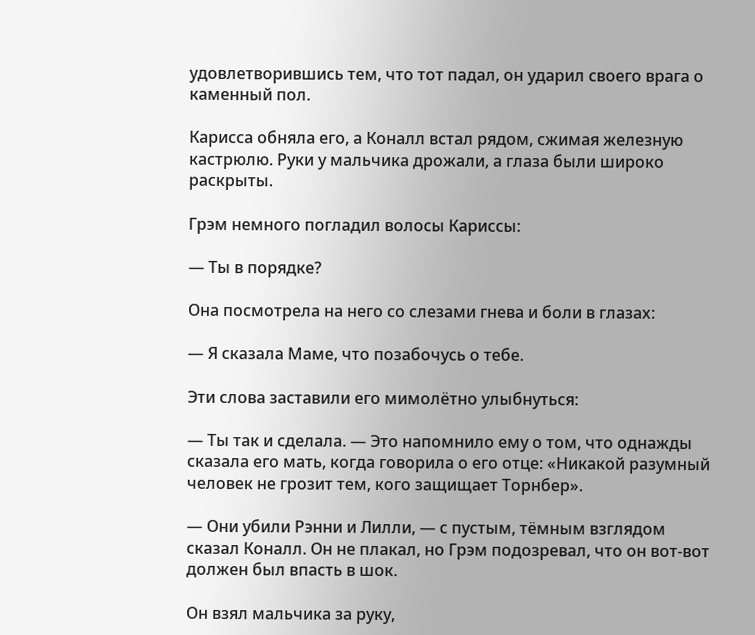удовлетворившись тем, что тот падал, он ударил своего врага о каменный пол.

Карисса обняла его, а Коналл встал рядом, сжимая железную кастрюлю. Руки у мальчика дрожали, а глаза были широко раскрыты.

Грэм немного погладил волосы Кариссы:

— Ты в порядке?

Она посмотрела на него со слезами гнева и боли в глазах:

— Я сказала Маме, что позабочусь о тебе.

Эти слова заставили его мимолётно улыбнуться:

— Ты так и сделала. — Это напомнило ему о том, что однажды сказала его мать, когда говорила о его отце: «Никакой разумный человек не грозит тем, кого защищает Торнбер».

— Они убили Рэнни и Лилли, — с пустым, тёмным взглядом сказал Коналл. Он не плакал, но Грэм подозревал, что он вот-вот должен был впасть в шок.

Он взял мальчика за руку,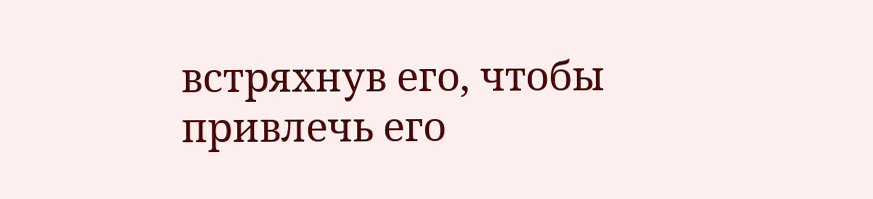встряхнув его, чтобы привлечь его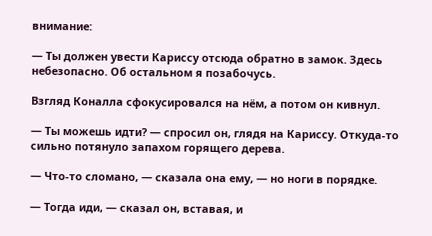внимание:

— Ты должен увести Кариссу отсюда обратно в замок. Здесь небезопасно. Об остальном я позабочусь.

Взгляд Коналла сфокусировался на нём, а потом он кивнул.

— Ты можешь идти? — спросил он, глядя на Кариссу. Откуда-то сильно потянуло запахом горящего дерева.

— Что-то сломано, — сказала она ему, — но ноги в порядке.

— Тогда иди, — сказал он, вставая, и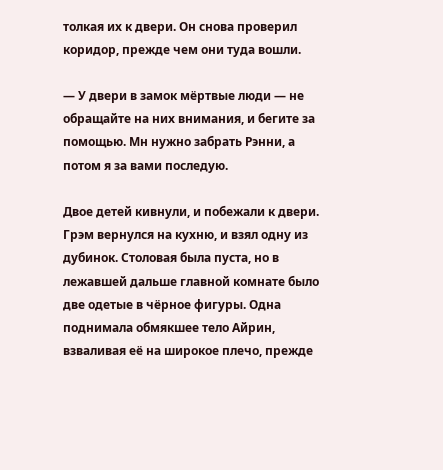толкая их к двери. Он снова проверил коридор, прежде чем они туда вошли.

— У двери в замок мёртвые люди — не обращайте на них внимания, и бегите за помощью. Мн нужно забрать Рэнни, а потом я за вами последую.

Двое детей кивнули, и побежали к двери. Грэм вернулся на кухню, и взял одну из дубинок. Столовая была пуста, но в лежавшей дальше главной комнате было две одетые в чёрное фигуры. Одна поднимала обмякшее тело Айрин, взваливая её на широкое плечо, прежде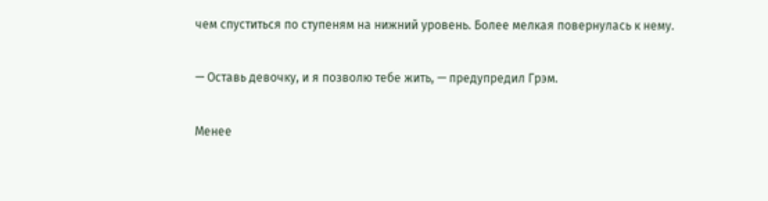чем спуститься по ступеням на нижний уровень. Более мелкая повернулась к нему.

— Оставь девочку, и я позволю тебе жить, — предупредил Грэм.

Менее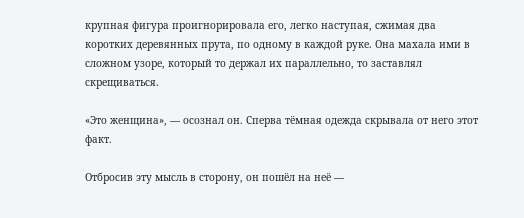крупная фигура проигнорировала его, легко наступая, сжимая два коротких деревянных прута, по одному в каждой руке. Она махала ими в сложном узоре, который то держал их параллельно, то заставлял скрещиваться.

«Это женщина», — осознал он. Сперва тёмная одежда скрывала от него этот факт.

Отбросив эту мысль в сторону, он пошёл на неё —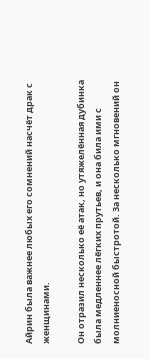Айрин была важнее любых его сомнений насчёт драк с женщинами.

Он отразил несколько её атак, но утяжелённая дубинка была медленнее лёгких прутьев, и она била ими с молниеносной быстротой. За несколько мгновений он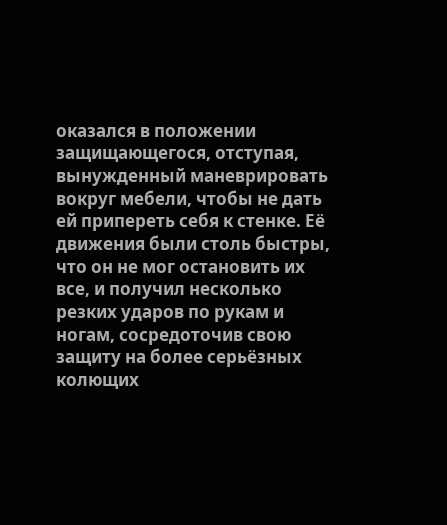оказался в положении защищающегося, отступая, вынужденный маневрировать вокруг мебели, чтобы не дать ей припереть себя к стенке. Её движения были столь быстры, что он не мог остановить их все, и получил несколько резких ударов по рукам и ногам, сосредоточив свою защиту на более серьёзных колющих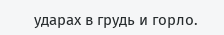ударах в грудь и горло.